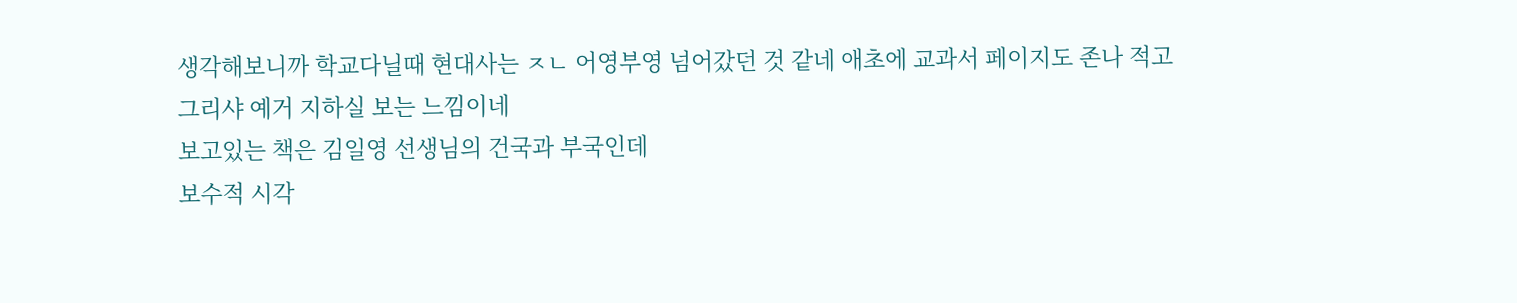생각해보니까 학교다닐때 현대사는 ㅈㄴ 어영부영 넘어갔던 것 같네 애초에 교과서 페이지도 존나 적고
그리샤 예거 지하실 보는 느낌이네
보고있는 책은 김일영 선생님의 건국과 부국인데
보수적 시각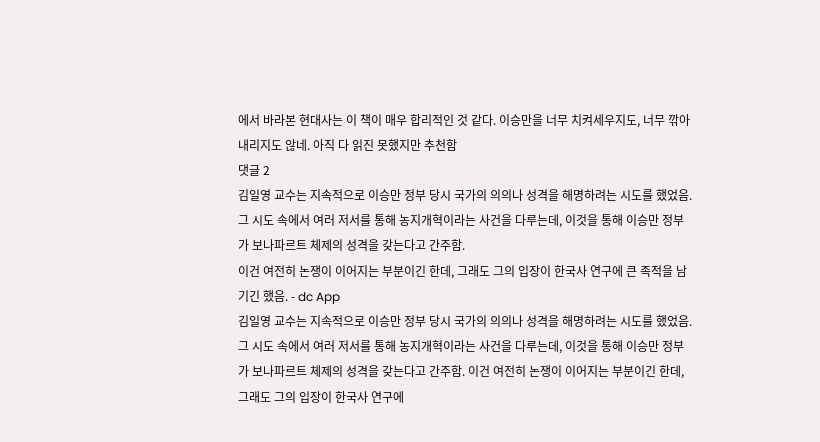에서 바라본 현대사는 이 책이 매우 합리적인 것 같다. 이승만을 너무 치켜세우지도, 너무 깎아내리지도 않네. 아직 다 읽진 못했지만 추천함
댓글 2
김일영 교수는 지속적으로 이승만 정부 당시 국가의 의의나 성격을 해명하려는 시도를 했었음.
그 시도 속에서 여러 저서를 통해 농지개혁이라는 사건을 다루는데, 이것을 통해 이승만 정부가 보나파르트 체제의 성격을 갖는다고 간주함.
이건 여전히 논쟁이 이어지는 부분이긴 한데, 그래도 그의 입장이 한국사 연구에 큰 족적을 남기긴 했음. - dc App
김일영 교수는 지속적으로 이승만 정부 당시 국가의 의의나 성격을 해명하려는 시도를 했었음. 그 시도 속에서 여러 저서를 통해 농지개혁이라는 사건을 다루는데, 이것을 통해 이승만 정부가 보나파르트 체제의 성격을 갖는다고 간주함. 이건 여전히 논쟁이 이어지는 부분이긴 한데, 그래도 그의 입장이 한국사 연구에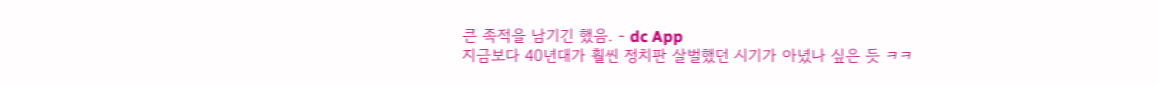큰 족적을 남기긴 했음. - dc App
지금보다 40년대가 훨씬 정치판 살벌했던 시기가 아녔나 싶은 듯 ㅋㅋ